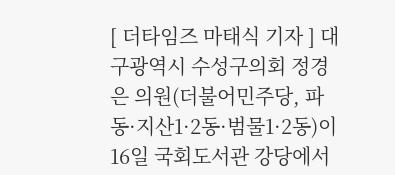[ 더타임즈 마태식 기자 ] 대구광역시 수성구의회 정경은 의원(더불어민주당, 파동·지산1·2동·범물1·2동)이 16일 국회도서관 강당에서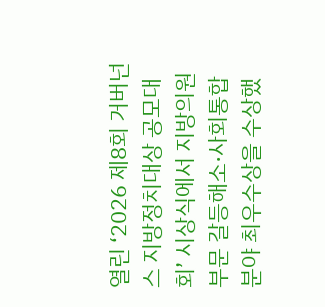열린 ‘2026 제8회 거버넌스 지방정치대상 공모대회’ 시상식에서 지방의원 부문 갈등해소·사회통합 분야 최우수상을 수상했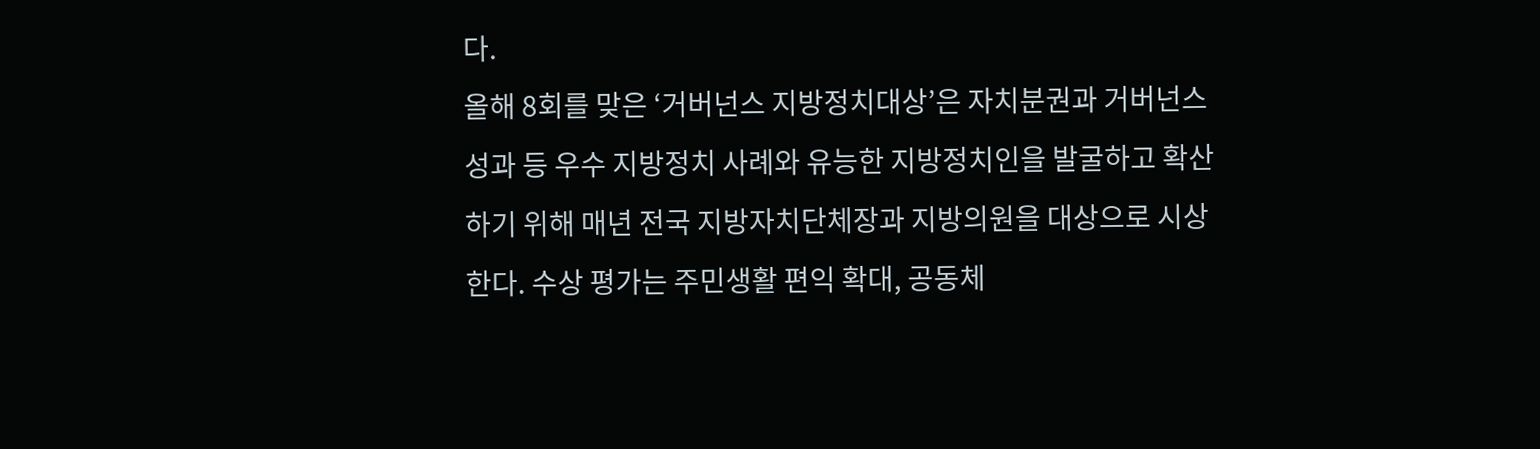다.
올해 8회를 맞은 ‘거버넌스 지방정치대상’은 자치분권과 거버넌스 성과 등 우수 지방정치 사례와 유능한 지방정치인을 발굴하고 확산하기 위해 매년 전국 지방자치단체장과 지방의원을 대상으로 시상한다. 수상 평가는 주민생활 편익 확대, 공동체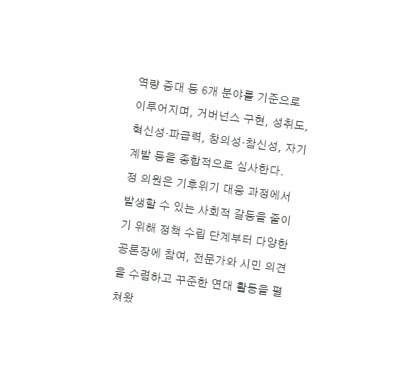역량 증대 등 6개 분야를 기준으로 이루어지며, 거버넌스 구현, 성취도, 혁신성·파급력, 창의성·참신성, 자기계발 등을 종합적으로 심사한다.
정 의원은 기후위기 대응 과정에서 발생할 수 있는 사회적 갈등을 줄이기 위해 정책 수립 단계부터 다양한 공론장에 참여, 전문가와 시민 의견을 수렴하고 꾸준한 연대 활동을 펼쳐왔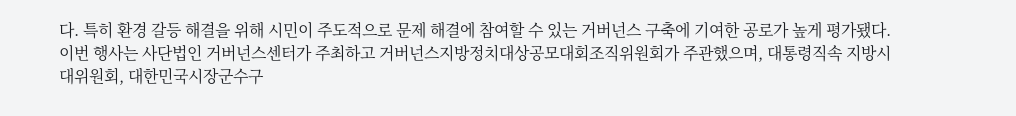다. 특히 환경 갈등 해결을 위해 시민이 주도적으로 문제 해결에 참여할 수 있는 거버넌스 구축에 기여한 공로가 높게 평가됐다.
이번 행사는 사단법인 거버넌스센터가 주최하고 거버넌스지방정치대상공모대회조직위원회가 주관했으며, 대통령직속 지방시대위원회, 대한민국시장군수구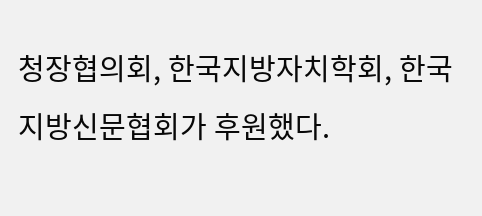청장협의회, 한국지방자치학회, 한국지방신문협회가 후원했다.